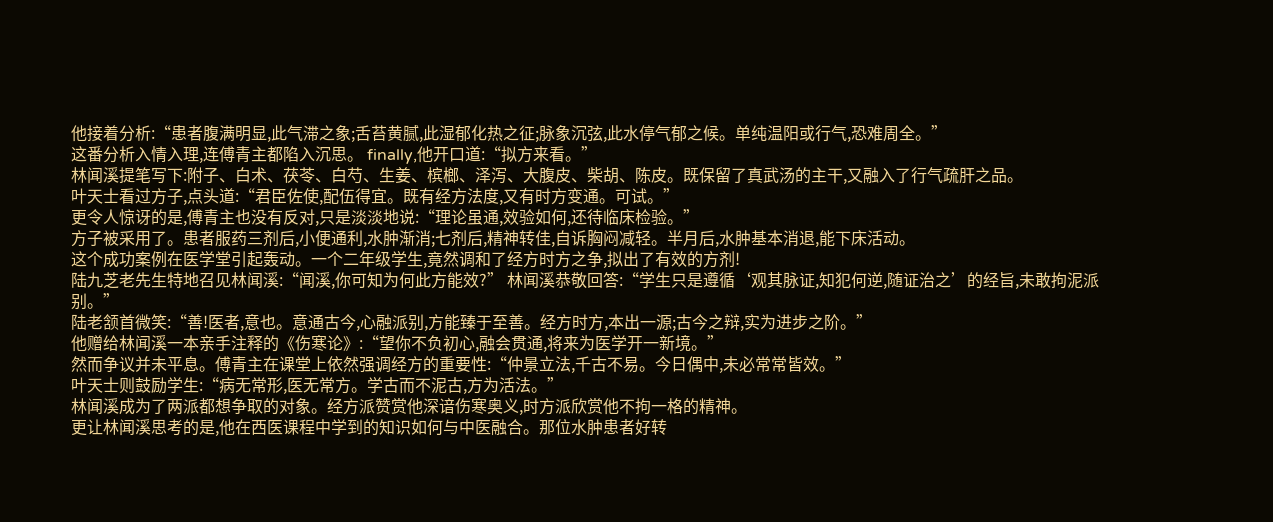他接着分析:“患者腹满明显,此气滞之象;舌苔黄腻,此湿郁化热之征;脉象沉弦,此水停气郁之候。单纯温阳或行气,恐难周全。”
这番分析入情入理,连傅青主都陷入沉思。 finally,他开口道:“拟方来看。”
林闻溪提笔写下:附子、白术、茯苓、白芍、生姜、槟榔、泽泻、大腹皮、柴胡、陈皮。既保留了真武汤的主干,又融入了行气疏肝之品。
叶天士看过方子,点头道:“君臣佐使,配伍得宜。既有经方法度,又有时方变通。可试。”
更令人惊讶的是,傅青主也没有反对,只是淡淡地说:“理论虽通,效验如何,还待临床检验。”
方子被采用了。患者服药三剂后,小便通利,水肿渐消;七剂后,精神转佳,自诉胸闷减轻。半月后,水肿基本消退,能下床活动。
这个成功案例在医学堂引起轰动。一个二年级学生,竟然调和了经方时方之争,拟出了有效的方剂!
陆九芝老先生特地召见林闻溪:“闻溪,你可知为何此方能效?” 林闻溪恭敬回答:“学生只是遵循‘观其脉证,知犯何逆,随证治之’的经旨,未敢拘泥派别。”
陆老颔首微笑:“善!医者,意也。意通古今,心融派别,方能臻于至善。经方时方,本出一源;古今之辩,实为进步之阶。”
他赠给林闻溪一本亲手注释的《伤寒论》:“望你不负初心,融会贯通,将来为医学开一新境。”
然而争议并未平息。傅青主在课堂上依然强调经方的重要性:“仲景立法,千古不易。今日偶中,未必常常皆效。”
叶天士则鼓励学生:“病无常形,医无常方。学古而不泥古,方为活法。”
林闻溪成为了两派都想争取的对象。经方派赞赏他深谙伤寒奥义,时方派欣赏他不拘一格的精神。
更让林闻溪思考的是,他在西医课程中学到的知识如何与中医融合。那位水肿患者好转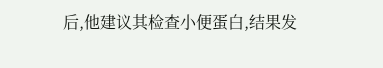后,他建议其检查小便蛋白,结果发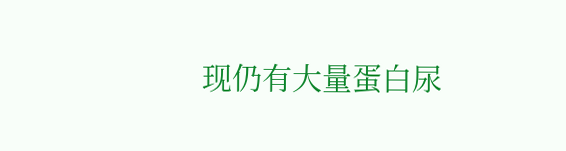现仍有大量蛋白尿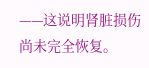——这说明肾脏损伤尚未完全恢复。